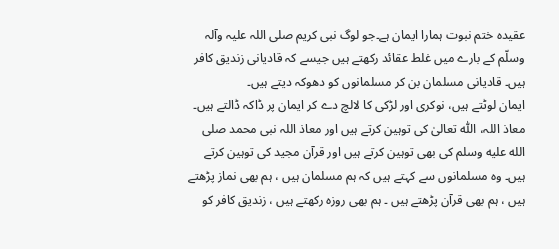عقیدہ ختم نبوت ہمارا ایمان ہے۔جو لوگ نبی کریم صلی اللہ علیہ وآلہ وسلّم کے بارے میں غلط عقائد رکھتے ہیں جیسے کہ قادیانی زندیق کافر ہیں۔ قادیانی مسلمان بن کر مسلمانوں کو دھوکہ دیتے ہیں۔
ایمان لوٹتے ہیں، نوکری اور لڑکی کا لالچ دے کر ایمان پر ڈاکہ ڈالتے ہیں۔ معاذ اللہ، اللّٰہ تعالیٰ کی توہین کرتے ہیں اور معاذ اللہ نبی محمد صلى الله عليه وسلم کی بھی توہین کرتے ہیں اور قرآن مجید کی توہین کرتے ہیں۔ وہ مسلمانوں سے کہتے ہیں کہ ہم مسلمان ہیں ، ہم بھی نماز پڑھتے ہیں ، ہم بھی قرآن پڑھتے ہیں ۔ ہم بھی روزہ رکھتے ہیں ، زندیق کافر کو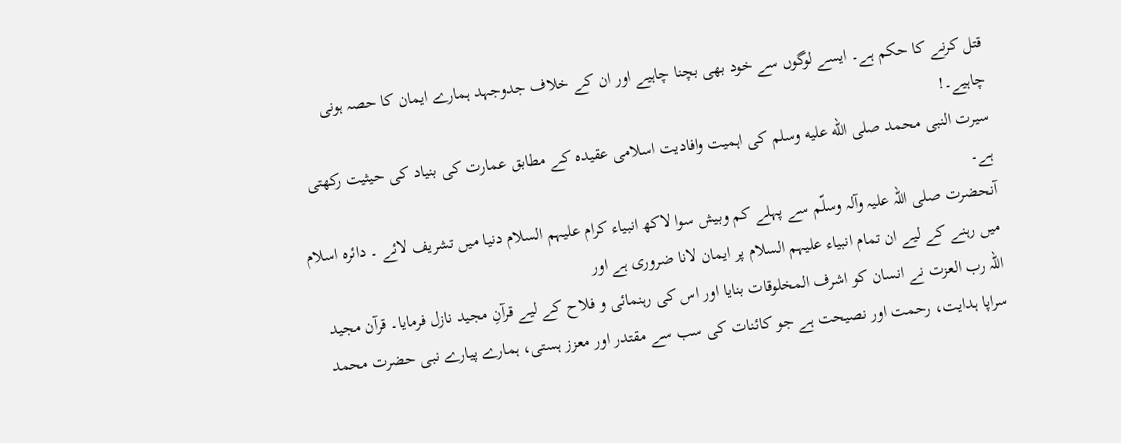قتل کرنے کا حکم ہے۔ ایسے لوگوں سے خود بھی بچنا چاہیے اور ان کے خلاف جدوجہد ہمارے ایمان کا حصہ ہونی چاہیے۔!
سیرت النبی محمد صلى الله عليه وسلم کی اہمیت وافادیت اسلامی عقیدہ کے مطابق عمارت کی بنیاد کی حیثیت رکھتی ہے۔
آنحضرت صلی اللہ علیہ وآلہ وسلّم سے پہلے کم وبیش سوا لاکھ انبیاء کرام علیہم السلام دنیا میں تشریف لائے ۔ دائرہ اسلام میں رہنے کے لیے ان تمام انبیاء علیہم السلام پر ایمان لانا ضروری ہے اور
اللہ رب العزت نے انسان کو اشرف المخلوقات بنایا اور اس کی رہنمائی و فلاح کے لیے قرآنِ مجید نازل فرمایا۔ قرآن مجید سراپا ہدایت، رحمت اور نصیحت ہے جو کائنات کی سب سے مقتدر اور معزز ہستی، ہمارے پیارے نبی حضرت محمد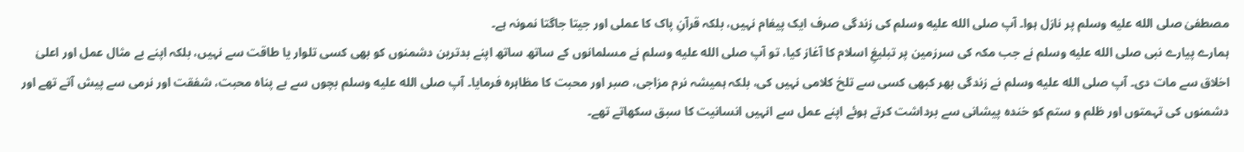مصطفیٰ صلى الله عليه وسلم پر نازل ہوا۔ آپ صلى الله عليه وسلم کی زندگی صرف ایک پیغام نہیں، بلکہ قرآنِ پاک کا عملی اور جیتا جاگتا نمونہ ہے۔
ہمارے پیارے نبی صلى الله عليه وسلم نے جب مکہ کی سرزمین پر تبلیغِ اسلام کا آغاز کیا، تو آپ صلى الله عليه وسلم نے مسلمانوں کے ساتھ ساتھ اپنے بدترین دشمنوں کو بھی کسی تلوار یا طاقت سے نہیں، بلکہ اپنے بے مثال عمل اور اعلیٰ اخلاق سے مات دی۔ آپ صلى الله عليه وسلم نے زندگی بھر کبھی کسی سے تلخ کلامی نہیں کی، بلکہ ہمیشہ نرم مزاجی، صبر اور محبت کا مظاہرہ فرمایا۔ آپ صلى الله عليه وسلم بچوں سے بے پناہ محبت، شفقت اور نرمی سے پیش آتے تھے اور دشمنوں کی تہمتوں اور ظلم و ستم کو خندہ پیشانی سے برداشت کرتے ہوئے اپنے عمل سے انہیں انسانیت کا سبق سکھاتے تھے۔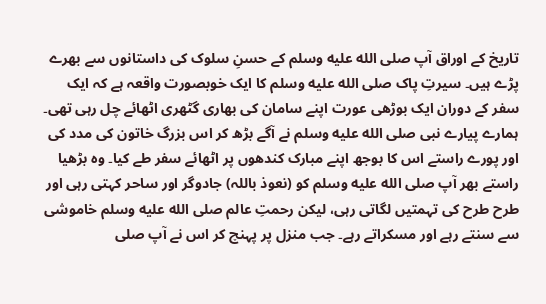تاریخ کے اوراق آپ صلى الله عليه وسلم کے حسنِ سلوک کی داستانوں سے بھرے پڑے ہیں۔ سیرتِ پاک صلى الله عليه وسلم کا ایک خوبصورت واقعہ ہے کہ ایک سفر کے دوران ایک بوڑھی عورت اپنے سامان کی بھاری گٹھری اٹھائے چل رہی تھی۔ ہمارے پیارے نبی صلى الله عليه وسلم نے آگے بڑھ کر اس بزرگ خاتون کی مدد کی اور پورے راستے اس کا بوجھ اپنے مبارک کندھوں پر اٹھائے سفر طے کیا۔ وہ بڑھیا راستے بھر آپ صلى الله عليه وسلم کو (نعوذ باللہ) جادوگر اور ساحر کہتی رہی اور طرح طرح کی تہمتیں لگاتی رہی، لیکن رحمتِ عالم صلى الله عليه وسلم خاموشی سے سنتے رہے اور مسکراتے رہے۔ جب منزل پر پہنچ کر اس نے آپ صلى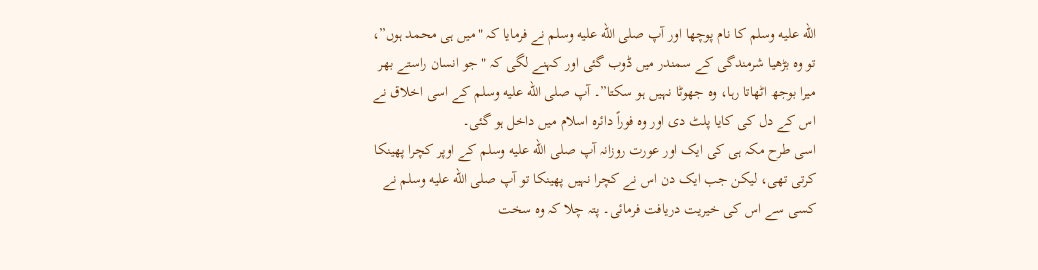الله عليه وسلم کا نام پوچھا اور آپ صلى الله عليه وسلم نے فرمایا کہ "میں ہی محمد ہوں”، تو وہ بڑھیا شرمندگی کے سمندر میں ڈوب گئی اور کہنے لگی کہ "جو انسان راستے بھر میرا بوجھ اٹھاتا رہا، وہ جھوٹا نہیں ہو سکتا”۔ آپ صلى الله عليه وسلم کے اسی اخلاق نے اس کے دل کی کایا پلٹ دی اور وہ فوراً دائرہ اسلام میں داخل ہو گئی۔
اسی طرح مکہ ہی کی ایک اور عورت روزانہ آپ صلى الله عليه وسلم کے اوپر کچرا پھینکا کرتی تھی، لیکن جب ایک دن اس نے کچرا نہیں پھینکا تو آپ صلى الله عليه وسلم نے کسی سے اس کی خیریت دریافت فرمائی۔ پتہ چلا کہ وہ سخت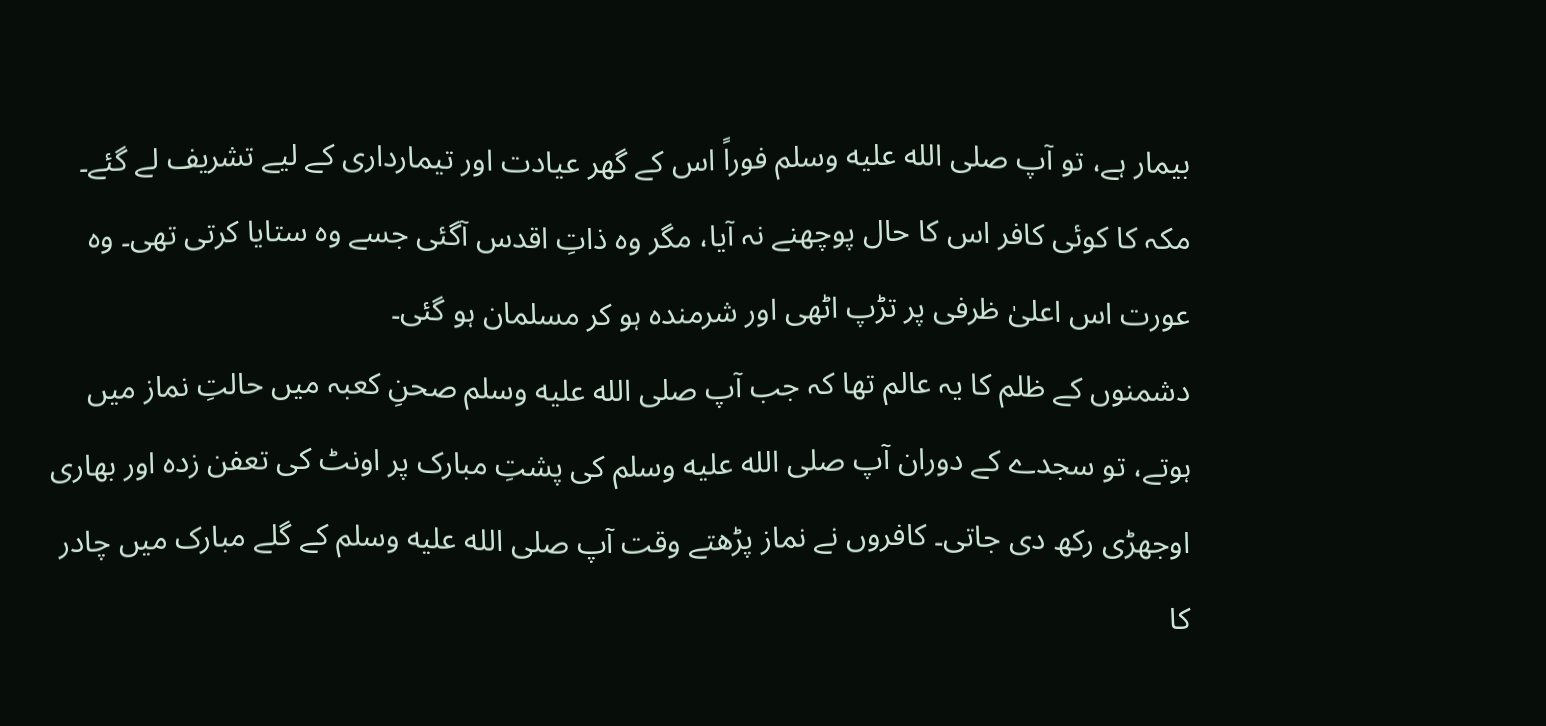بیمار ہے، تو آپ صلى الله عليه وسلم فوراً اس کے گھر عیادت اور تیمارداری کے لیے تشریف لے گئے۔ مکہ کا کوئی کافر اس کا حال پوچھنے نہ آیا، مگر وہ ذاتِ اقدس آگئی جسے وہ ستایا کرتی تھی۔ وہ عورت اس اعلیٰ ظرفی پر تڑپ اٹھی اور شرمندہ ہو کر مسلمان ہو گئی۔
دشمنوں کے ظلم کا یہ عالم تھا کہ جب آپ صلى الله عليه وسلم صحنِ کعبہ میں حالتِ نماز میں ہوتے، تو سجدے کے دوران آپ صلى الله عليه وسلم کی پشتِ مبارک پر اونٹ کی تعفن زدہ اور بھاری اوجھڑی رکھ دی جاتی۔ کافروں نے نماز پڑھتے وقت آپ صلى الله عليه وسلم کے گلے مبارک میں چادر کا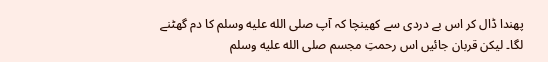پھندا ڈال کر اس بے دردی سے کھینچا کہ آپ صلى الله عليه وسلم کا دم گھٹنے لگا۔ لیکن قربان جائیں اس رحمتِ مجسم صلى الله عليه وسلم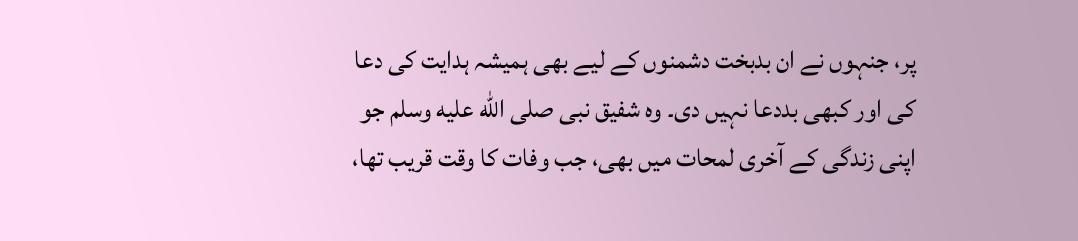پر، جنہوں نے ان بدبخت دشمنوں کے لیے بھی ہمیشہ ہدایت کی دعا کی اور کبھی بددعا نہیں دی۔ وہ شفیق نبی صلى الله عليه وسلم جو اپنی زندگی کے آخری لمحات میں بھی، جب وفات کا وقت قریب تھا،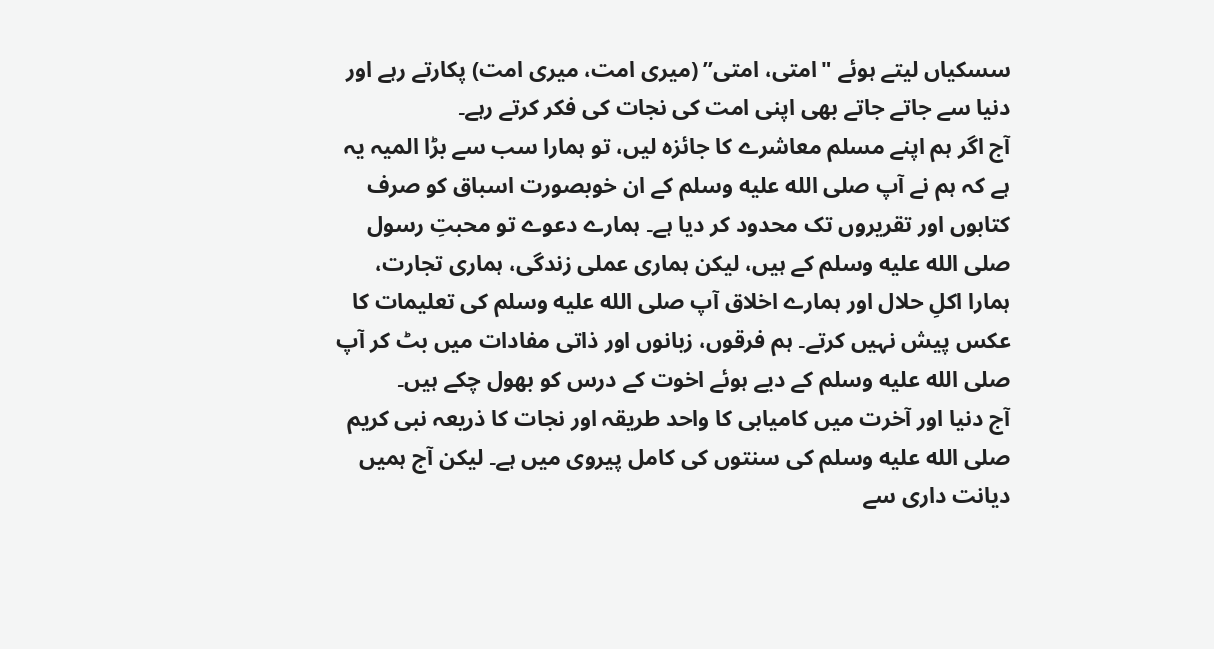سسکیاں لیتے ہوئے "امتی، امتی” (میری امت، میری امت) پکارتے رہے اور دنیا سے جاتے جاتے بھی اپنی امت کی نجات کی فکر کرتے رہے۔
آج اگر ہم اپنے مسلم معاشرے کا جائزہ لیں، تو ہمارا سب سے بڑا المیہ یہ ہے کہ ہم نے آپ صلى الله عليه وسلم کے ان خوبصورت اسباق کو صرف کتابوں اور تقریروں تک محدود کر دیا ہے۔ ہمارے دعوے تو محبتِ رسول صلى الله عليه وسلم کے ہیں، لیکن ہماری عملی زندگی، ہماری تجارت، ہمارا اکلِ حلال اور ہمارے اخلاق آپ صلى الله عليه وسلم کی تعلیمات کا عکس پیش نہیں کرتے۔ ہم فرقوں، زبانوں اور ذاتی مفادات میں بٹ کر آپ صلى الله عليه وسلم کے دیے ہوئے اخوت کے درس کو بھول چکے ہیں۔
آج دنیا اور آخرت میں کامیابی کا واحد طریقہ اور نجات کا ذریعہ نبی کریم صلى الله عليه وسلم کی سنتوں کی کامل پیروی میں ہے۔ لیکن آج ہمیں دیانت داری سے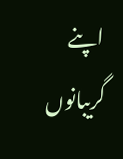اپنے گریبانوں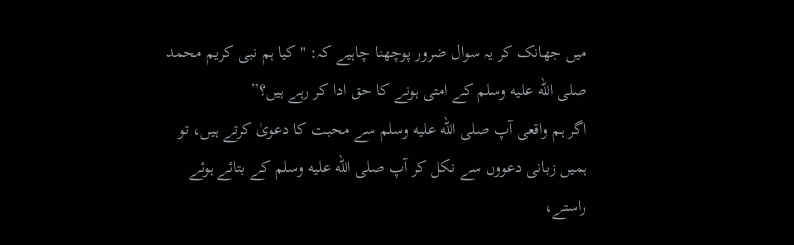میں جھانک کر یہ سوال ضرور پوچھنا چاہیے کہ: "کیا ہم نبی کریم محمد صلى الله عليه وسلم کے امتی ہونے کا حق ادا کر رہے ہیں؟”
اگر ہم واقعی آپ صلى الله عليه وسلم سے محبت کا دعویٰ کرتے ہیں، تو ہمیں زبانی دعووں سے نکل کر آپ صلى الله عليه وسلم کے بتائے ہوئے راستے،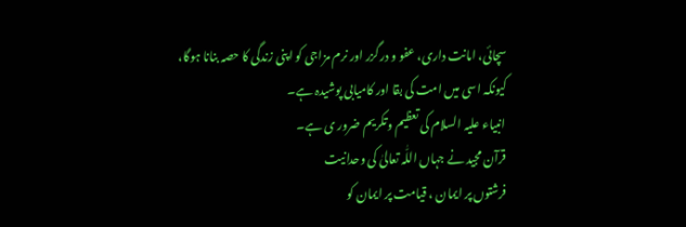سچائی، امانت داری، عفو و درگزر اور نرم مزاجی کو اپنی زندگی کا حصہ بنانا ہوگا، کیونکہ اسی میں امت کی بقا اور کامیابی پوشیدہ ہے۔
انبیاء علیہ السلام کی تعظیم وتکریم ضرور ی ہے۔
قرآن مجید نے جہاں اللّٰہ تعالیٰ کی وحدانیت
فرشتوں پر ایمان ، قیامت پر ایمان کو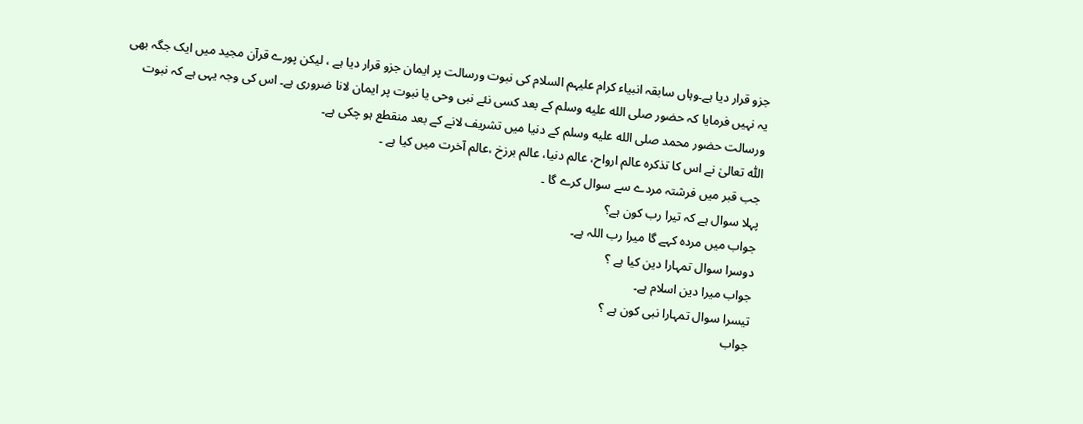جزو قرار دیا ہے۔وہاں سابقہ انبیاء کرام علیہم السلام کی نبوت ورسالت پر ایمان جزو قرار دیا ہے ، لیکن پورے قرآن مجید میں ایک جگہ بھی یہ نہیں فرمایا کہ حضور صلى الله عليه وسلم کے بعد کسی نئے نبی وحی یا نبوت پر ایمان لانا ضروری ہے۔ اس کی وجہ یہی ہے کہ نبوت ورسالت حضور محمد صلى الله عليه وسلم کے دنیا میں تشریف لانے کے بعد منقطع ہو چکی ہے۔
اللّٰہ تعالیٰ نے اس کا تذکرہ عالم ارواح، عالم دنیا، عالم برزخ ،عالم آخرت میں کیا ہے ۔
جب قبر میں فرشتہ مردے سے سوال کرے گا ۔
پہلا سوال ہے کہ تیرا رب کون ہے؟
جواب میں مردہ کہے گا میرا رب اللہ ہے۔
دوسرا سوال تمہارا دین کیا ہے ؟
جواب میرا دین اسلام ہے۔
تیسرا سوال تمہارا نبی کون ہے ؟
جواب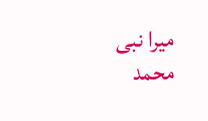میرا نبی محمد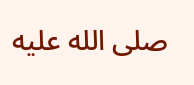صلى الله عليه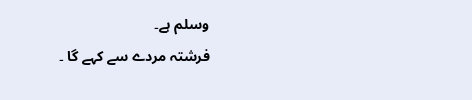وسلم ہے۔
فرشتہ مردے سے کہے گا ۔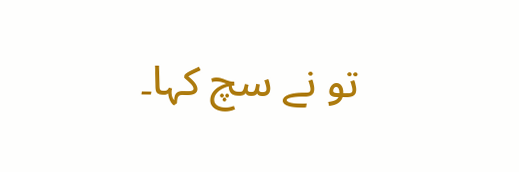تو نے سچ کہا۔